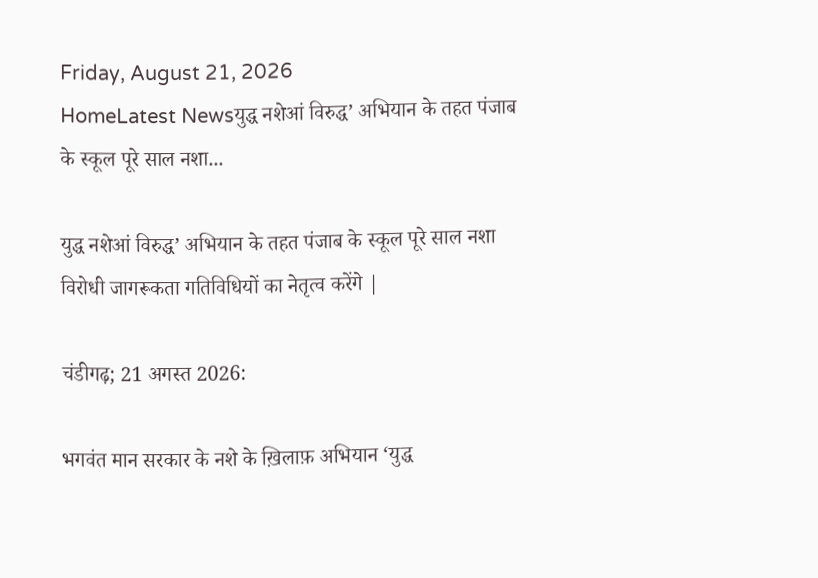Friday, August 21, 2026
HomeLatest Newsयुद्ध नशेआं विरुद्ध’ अभियान के तहत पंजाब के स्कूल पूरे साल नशा...

युद्ध नशेआं विरुद्ध’ अभियान के तहत पंजाब के स्कूल पूरे साल नशा विरोधी जागरूकता गतिविधियों का नेतृत्व करेंगे |

चंडीगढ़; 21 अगस्त 2026:

भगवंत मान सरकार के नशे के ख़िलाफ़ अभियान ‘युद्ध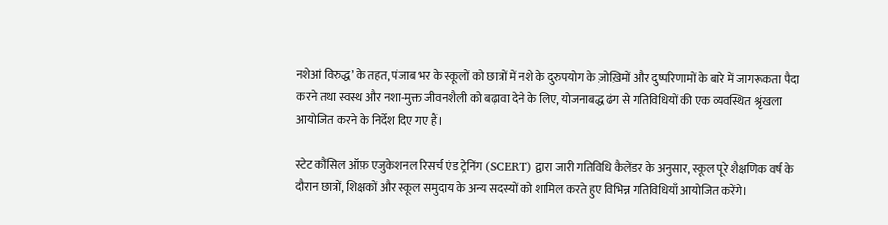नशेआं विरुद्ध’ के तहत, पंजाब भर के स्कूलों को छात्रों में नशे के दुरुपयोग के ज़ोख़िमों और दुष्परिणामों के बारे में जागरूकता पैदा करने तथा स्वस्थ और नशा-मुक्त जीवनशैली को बढ़ावा देने के लिए, योजनाबद्ध ढंग से गतिविधियों की एक व्यवस्थित श्रृंखला आयोजित करने के निर्देश दिए गए हैं।

स्टेट कौंसिल ऑफ़ एजुकेशनल रिसर्च एंड ट्रेनिंग (SCERT) द्वारा जारी गतिविधि कैलेंडर के अनुसार, स्कूल पूरे शैक्षणिक वर्ष के दौरान छात्रों, शिक्षकों और स्कूल समुदाय के अन्य सदस्यों को शामिल करते हुए विभिन्न गतिविधियाँ आयोजित करेंगे।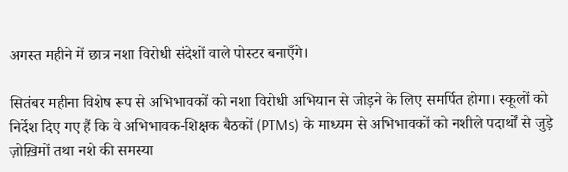अगस्त महीने में छात्र नशा विरोधी संदेशों वाले पोस्टर बनाएँगे।

सितंबर महीना विशेष रूप से अभिभावकों को नशा विरोधी अभियान से जोड़ने के लिए समर्पित होगा। स्कूलों को निर्देश दिए गए हैं कि वे अभिभावक-शिक्षक बैठकों (PTMs) के माध्यम से अभिभावकों को नशीले पदार्थों से जुड़े ज़ोख़िमों तथा नशे की समस्या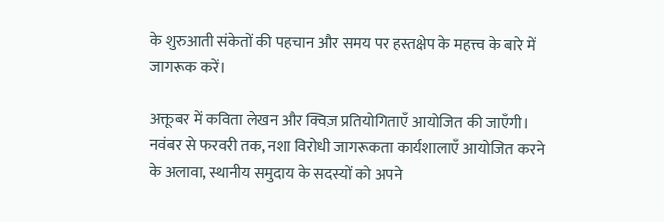के शुरुआती संकेतों की पहचान और समय पर हस्तक्षेप के महत्त्व के बारे में जागरूक करें।

अक्तूबर में कविता लेखन और क्विज़ प्रतियोगिताएँ आयोजित की जाएँगी। नवंबर से फरवरी तक, नशा विरोधी जागरूकता कार्यशालाएँ आयोजित करने के अलावा, स्थानीय समुदाय के सदस्यों को अपने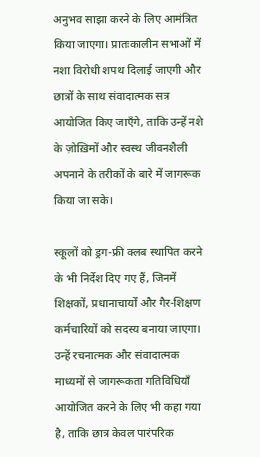अनुभव साझा करने के लिए आमंत्रित किया जाएगा। प्रातःकालीन सभाओं में नशा विरोधी शपथ दिलाई जाएगी और छात्रों के साथ संवादात्मक सत्र आयोजित किए जाएँगे, ताकि उन्हें नशे के ज़ोख़िमों और स्वस्थ जीवनशैली अपनाने के तरीकों के बारे में जागरूक किया जा सके।

स्कूलों को ड्रग-फ्री क्लब स्थापित करने के भी निर्देश दिए गए हैं, जिनमें शिक्षकों, प्रधानाचार्यों और गैर-शिक्षण कर्मचारियों को सदस्य बनाया जाएगा। उन्हें रचनात्मक और संवादात्मक माध्यमों से जागरूकता गतिविधियाँ आयोजित करने के लिए भी कहा गया है, ताकि छात्र केवल पारंपरिक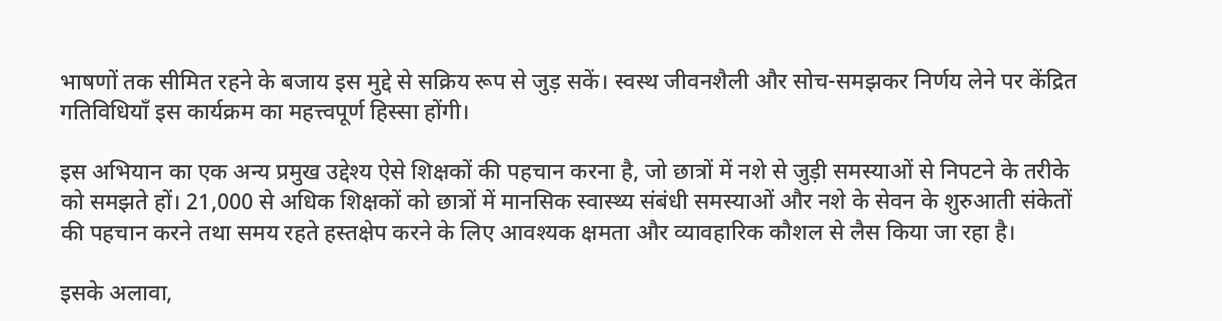भाषणों तक सीमित रहने के बजाय इस मुद्दे से सक्रिय रूप से जुड़ सकें। स्वस्थ जीवनशैली और सोच-समझकर निर्णय लेने पर केंद्रित गतिविधियाँ इस कार्यक्रम का महत्त्वपूर्ण हिस्सा होंगी।

इस अभियान का एक अन्य प्रमुख उद्देश्य ऐसे शिक्षकों की पहचान करना है, जो छात्रों में नशे से जुड़ी समस्याओं से निपटने के तरीके को समझते हों। 21,000 से अधिक शिक्षकों को छात्रों में मानसिक स्वास्थ्य संबंधी समस्याओं और नशे के सेवन के शुरुआती संकेतों की पहचान करने तथा समय रहते हस्तक्षेप करने के लिए आवश्यक क्षमता और व्यावहारिक कौशल से लैस किया जा रहा है।

इसके अलावा,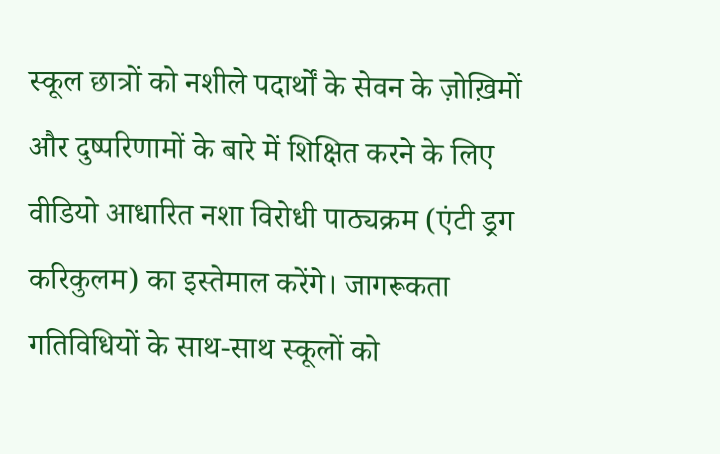स्कूल छात्रों को नशीले पदार्थों के सेवन के ज़ोख़िमों और दुष्परिणामों के बारे में शिक्षित करने के लिए वीडियो आधारित नशा विरोधी पाठ्यक्रम (एंटी ड्रग करिकुलम) का इस्तेमाल करेंगे। जागरूकता गतिविधियों के साथ-साथ स्कूलों को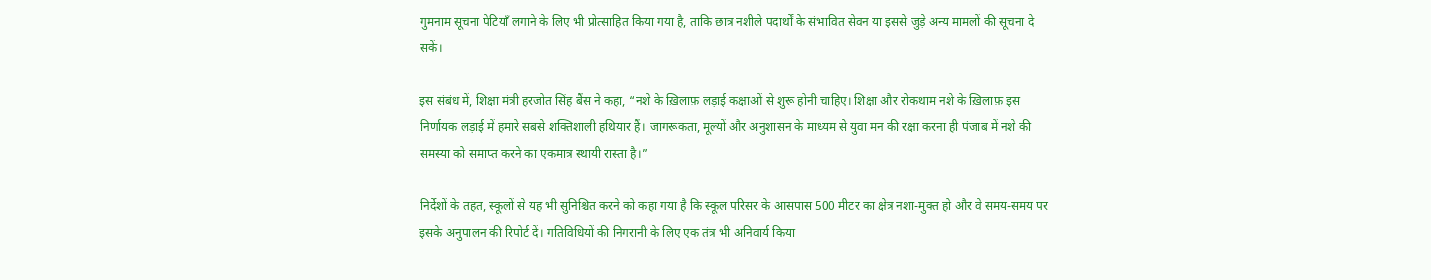गुमनाम सूचना पेटियाँ लगाने के लिए भी प्रोत्साहित किया गया है, ताकि छात्र नशीले पदार्थों के संभावित सेवन या इससे जुड़े अन्य मामलों की सूचना दे सकें।

इस संबंध में, शिक्षा मंत्री हरजोत सिंह बैंस ने कहा, “नशे के ख़िलाफ़ लड़ाई कक्षाओं से शुरू होनी चाहिए। शिक्षा और रोकथाम नशे के ख़िलाफ़ इस निर्णायक लड़ाई में हमारे सबसे शक्तिशाली हथियार हैं। जागरूकता, मूल्यों और अनुशासन के माध्यम से युवा मन की रक्षा करना ही पंजाब में नशे की समस्या को समाप्त करने का एकमात्र स्थायी रास्ता है।”

निर्देशों के तहत, स्कूलों से यह भी सुनिश्चित करने को कहा गया है कि स्कूल परिसर के आसपास 500 मीटर का क्षेत्र नशा-मुक्त हो और वे समय-समय पर इसके अनुपालन की रिपोर्ट दें। गतिविधियों की निगरानी के लिए एक तंत्र भी अनिवार्य किया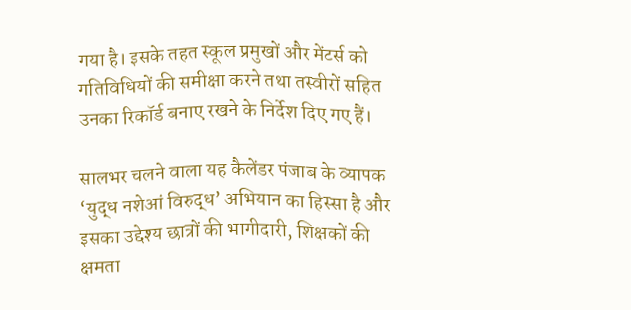गया है। इसके तहत स्कूल प्रमुखों और मेंटर्स को गतिविधियों की समीक्षा करने तथा तस्वीरों सहित उनका रिकॉर्ड बनाए रखने के निर्देश दिए गए हैं।

सालभर चलने वाला यह कैलेंडर पंजाब के व्यापक ‘युद्ध नशेआं विरुद्ध’ अभियान का हिस्सा है और इसका उद्देश्य छात्रों की भागीदारी, शिक्षकों की क्षमता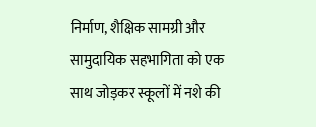निर्माण, शैक्षिक सामग्री और सामुदायिक सहभागिता को एक साथ जोड़कर स्कूलों में नशे की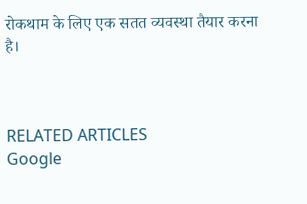रोकथाम के लिए एक सतत व्यवस्था तैयार करना है।



RELATED ARTICLES
Google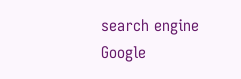search engine
Google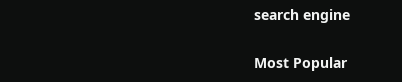search engine

Most Popular